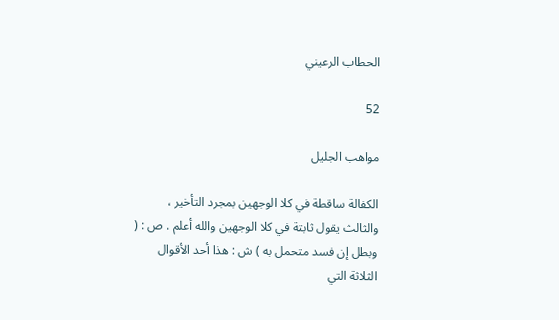الحطاب الرعيني

52

مواهب الجليل

الكفالة ساقطة في كلا الوجهين بمجرد التأخير ، والثالث يقول ثابتة في كلا الوجهين والله أعلم . ص : ( وبطل إن فسد متحمل به ) ش : هذا أحد الأقوال الثلاثة التي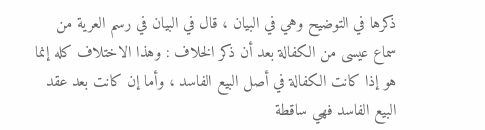ذكرها في التوضيح وهي في البيان ، قال في البيان في رسم العرية من سماع عيسى من الكفالة بعد أن ذكر الخلاف : وهذا الاختلاف كله إنما هو إذا كانت الكفالة في أصل البيع الفاسد ، وأما إن كانت بعد عقد البيع الفاسد فهي ساقطة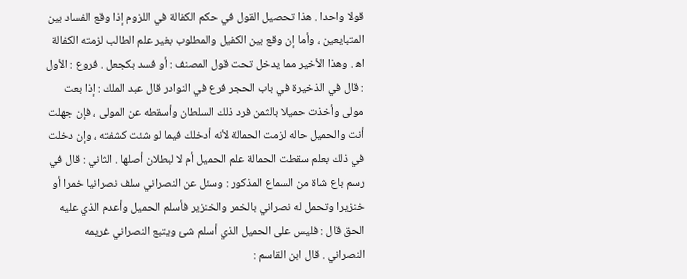قولا واحدا . هذا تحصيل القول في حكم الكفالة في اللزوم إذا وقع الفساد بين المتبايعين ، وأما إن وقع بين الكفيل والمطلوب بغير علم الطالب لزمته الكفالة اه‍ . وهذا الأخير مما يدخل تحت قول المصنف : أو فسد بكجعل . فروع : الأول : قال في الذخيرة في باب الحجر فرع في النوادر قال عبد الملك : إذا بعت مولى وأخذت حميلا بالثمن فرد ذلك السلطان وأسقطه عن المولى ، فإن جهلت أنت والحميل حاله لزمت الحمالة لأنه أدخلك فيما لو شئت كشفته ، وإن دخلت في ذلك بعلم سقطت الحمالة علم الحميل أم لا لبطلان أصلها . الثاني : قال في رسم باع شاة من السماع المذكور : وسئل عن النصراني سلف نصرانيا خمرا أو خنزيرا وتحمل له نصراني بالخمر والخنزير فأسلم الحميل وأعدم الذي عليه الحق قال : فليس على الحميل الذي أسلم شئ ويتبع النصراني غريمه النصراني . قال ابن القاسم :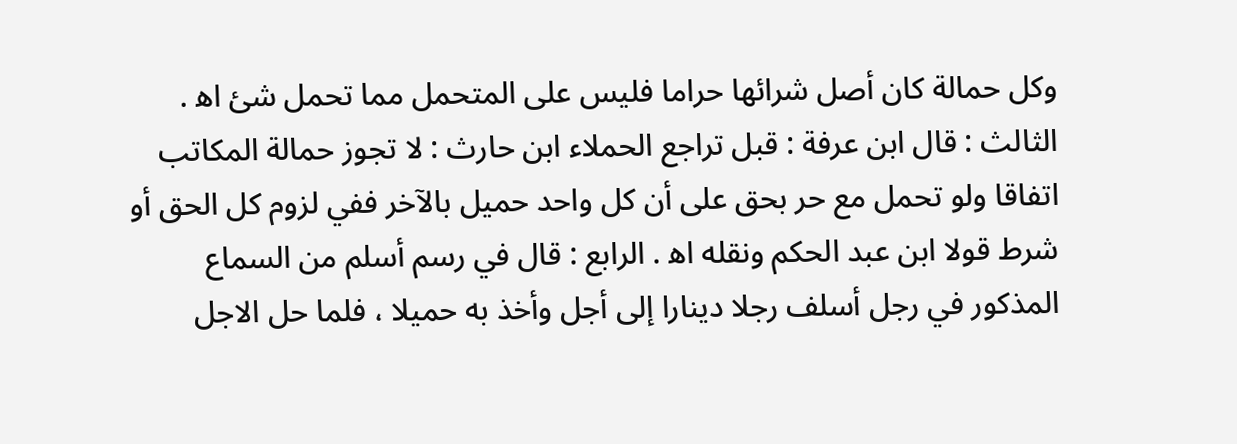وكل حمالة كان أصل شرائها حراما فليس على المتحمل مما تحمل شئ اه‍ . الثالث : قال ابن عرفة : قبل تراجع الحملاء ابن حارث : لا تجوز حمالة المكاتب اتفاقا ولو تحمل مع حر بحق على أن كل واحد حميل بالآخر ففي لزوم كل الحق أو شرط قولا ابن عبد الحكم ونقله اه‍ . الرابع : قال في رسم أسلم من السماع المذكور في رجل أسلف رجلا دينارا إلى أجل وأخذ به حميلا ، فلما حل الاجل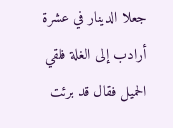جعلا الدينار في عشرة أرادب إلى الغلة فلقي الحميل فقال قد برئت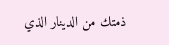ذمتك من الدينار الذي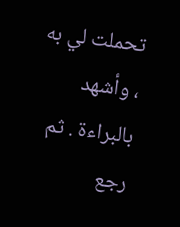تحملت لي به ، وأشهد بالبراءة . ثم رجع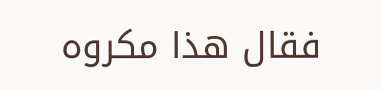فقال هذا مكروه